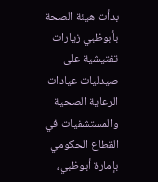بدأت هيئة الصحة بأبوظبي زيارات تفتيشية على صيدليات عيادات الرعاية الصحية والمستشفيات في القطاع الحكومي بإمارة أبوظبي،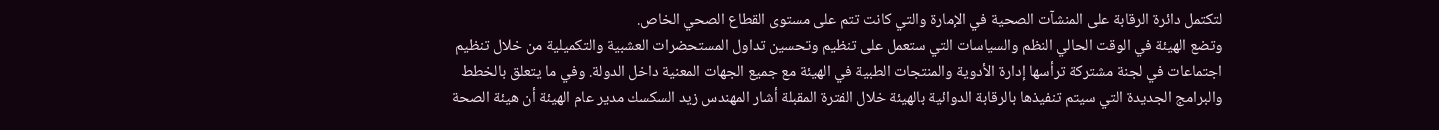لتكتمل دائرة الرقابة على المنشآت الصحية في الإمارة والتي كانت تتم على مستوى القطاع الصحي الخاص.
وتضع الهيئة في الوقت الحالي النظم والسياسات التي ستعمل على تنظيم وتحسين تداول المستحضرات العشبية والتكميلية من خلال تنظيم اجتماعات في لجنة مشتركة ترأسها إدارة الأدوية والمنتجات الطبية في الهيئة مع جميع الجهات المعنية داخل الدولة. وفي ما يتعلق بالخطط والبرامج الجديدة التي سيتم تنفيذها بالرقابة الدوائية بالهيئة خلال الفترة المقبلة أشار المهندس زيد السكسك مدير عام الهيئة أن هيئة الصحة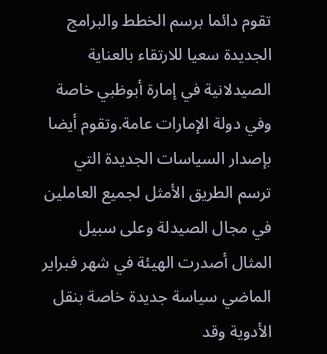تقوم دائما برسم الخطط والبرامج الجديدة سعيا للارتقاء بالعناية الصيدلانية في إمارة أبوظبي خاصة وفي دولة الإمارات عامة.وتقوم أيضا بإصدار السياسات الجديدة التي ترسم الطريق الأمثل لجميع العاملين في مجال الصيدلة وعلى سبيل المثال أصدرت الهيئة في شهر فبراير الماضي سياسة جديدة خاصة بنقل الأدوية وقد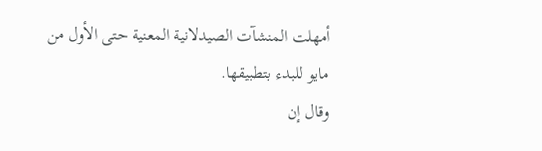أمهلت المنشآت الصيدلانية المعنية حتى الأول من مايو للبدء بتطبيقها.
وقال إن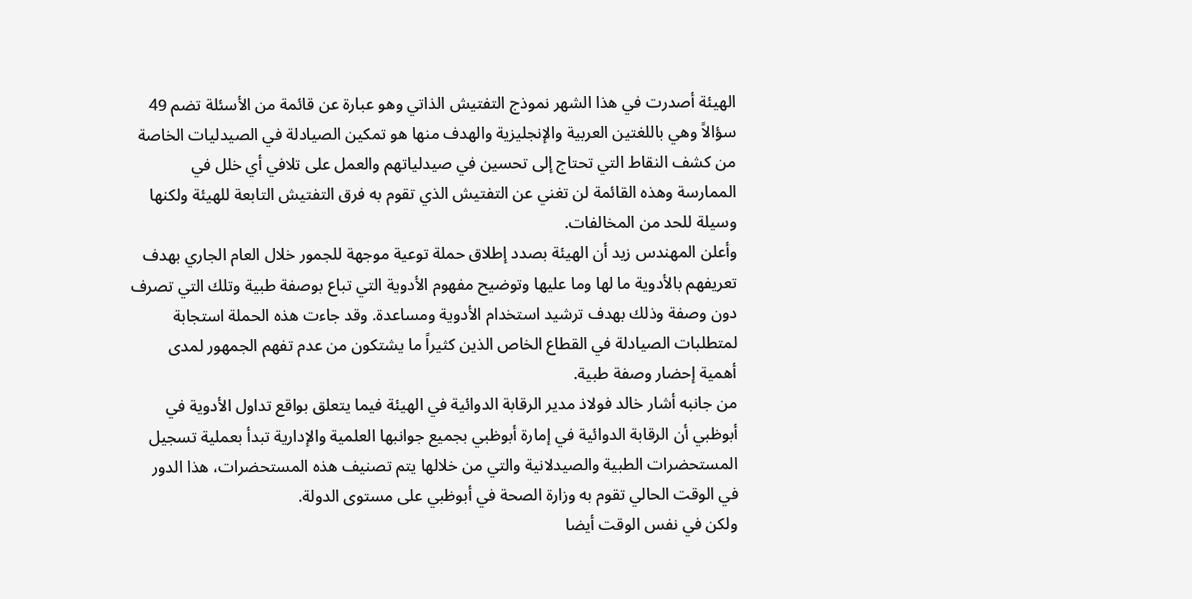الهيئة أصدرت في هذا الشهر نموذج التفتيش الذاتي وهو عبارة عن قائمة من الأسئلة تضم 49 سؤالاً وهي باللغتين العربية والإنجليزية والهدف منها هو تمكين الصيادلة في الصيدليات الخاصة من كشف النقاط التي تحتاج إلى تحسين في صيدلياتهم والعمل على تلافي أي خلل في الممارسة وهذه القائمة لن تغني عن التفتيش الذي تقوم به فرق التفتيش التابعة للهيئة ولكنها وسيلة للحد من المخالفات.
وأعلن المهندس زيد أن الهيئة بصدد إطلاق حملة توعية موجهة للجمور خلال العام الجاري بهدف تعريفهم بالأدوية ما لها وما عليها وتوضيح مفهوم الأدوية التي تباع بوصفة طبية وتلك التي تصرف دون وصفة وذلك بهدف ترشيد استخدام الأدوية ومساعدة. وقد جاءت هذه الحملة استجابة لمتطلبات الصيادلة في القطاع الخاص الذين كثيراً ما يشتكون من عدم تفهم الجمهور لمدى أهمية إحضار وصفة طبية.
من جانبه أشار خالد فولاذ مدير الرقابة الدوائية في الهيئة فيما يتعلق بواقع تداول الأدوية في أبوظبي أن الرقابة الدوائية في إمارة أبوظبي بجميع جوانبها العلمية والإدارية تبدأ بعملية تسجيل المستحضرات الطبية والصيدلانية والتي من خلالها يتم تصنيف هذه المستحضرات، هذا الدور في الوقت الحالي تقوم به وزارة الصحة في أبوظبي على مستوى الدولة.
ولكن في نفس الوقت أيضا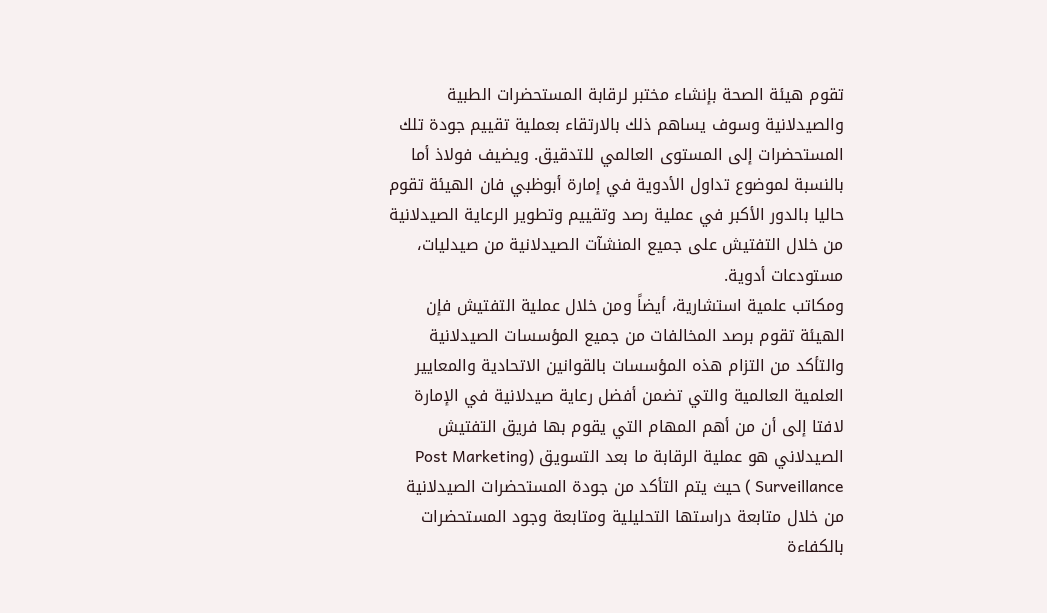تقوم هيئة الصحة بإنشاء مختبر لرقابة المستحضرات الطبية والصيدلانية وسوف يساهم ذلك بالارتقاء بعملية تقييم جودة تلك المستحضرات إلى المستوى العالمي للتدقيق. ويضيف فولاذ أما بالنسبة لموضوع تداول الأدوية في إمارة أبوظبي فان الهيئة تقوم حاليا بالدور الأكبر في عملية رصد وتقييم وتطوير الرعاية الصيدلانية من خلال التفتيش على جميع المنشآت الصيدلانية من صيدليات، مستودعات أدوية.
ومكاتب علمية استشارية، أيضاً ومن خلال عملية التفتيش فإن الهيئة تقوم برصد المخالفات من جميع المؤسسات الصيدلانية والتأكد من التزام هذه المؤسسات بالقوانين الاتحادية والمعايير العلمية العالمية والتي تضمن أفضل رعاية صيدلانية في الإمارة لافتا إلى أن من أهم المهام التي يقوم بها فريق التفتيش الصيدلاني هو عملية الرقابة ما بعد التسويق (Post Marketing Surveillance ) حيث يتم التأكد من جودة المستحضرات الصيدلانية من خلال متابعة دراستها التحليلية ومتابعة وجود المستحضرات بالكفاءة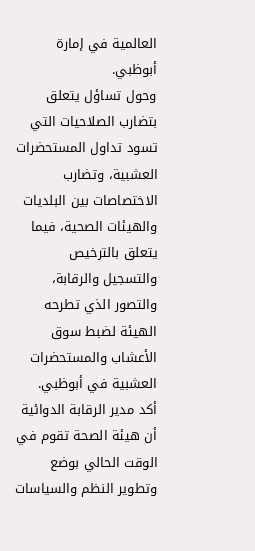العالمية في إمارة أبوظبي.
وحول تساؤل يتعلق بتضارب الصلاحيات التي تسود تداول المستحضرات العشبية، وتضارب الاختصاصات بين البلديات والهيئات الصحية، فيما يتعلق بالترخيص والتسجيل والرقابة، والتصور الذي تطرحه الهيئة لضبط سوق الأعشاب والمستحضرات العشبية في أبوظبي.
أكد مدير الرقابة الدوائية أن هيئة الصحة تقوم في الوقت الحالي بوضع وتطوير النظم والسياسات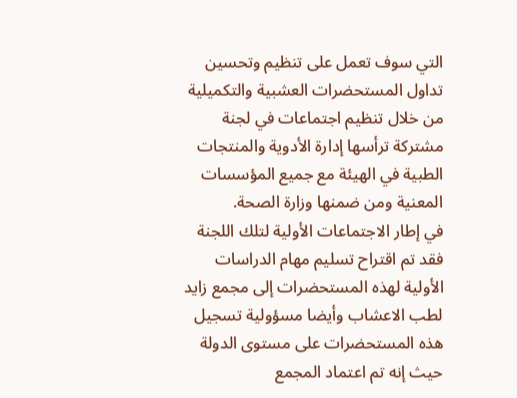التي سوف تعمل على تنظيم وتحسين تداول المستحضرات العشبية والتكميلية من خلال تنظيم اجتماعات في لجنة مشتركة ترأسها إدارة الأدوية والمنتجات الطبية في الهيئة مع جميع المؤسسات المعنية ومن ضمنها وزارة الصحة.
في إطار الاجتماعات الأولية لتلك اللجنة فقد تم اقتراح تسليم مهام الدراسات الأولية لهذه المستحضرات إلى مجمع زايد لطب الاعشاب وأيضا مسؤولية تسجيل هذه المستحضرات على مستوى الدولة حيث إنه تم اعتماد المجمع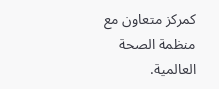كمركز متعاون مع منظمة الصحة العالمية.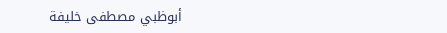أبوظبي مصطفى خليفة